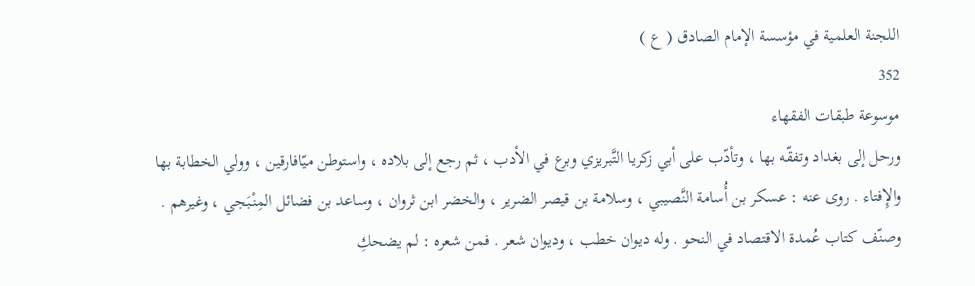اللجنة العلمية في مؤسسة الإمام الصادق ( ع )
352
موسوعة طبقات الفقهاء
ورحل إلى بغداد وتفقّه بها ، وتأدّب على أبي زكريا التَّبريزي وبرع في الأدب ، ثم رجع إلى بلاده ، واستوطن ميّافارقين ، وولي الخطابة بها والإِفتاء . روى عنه : عسكر بن أُسامة النَّصيبي ، وسلامة بن قيصر الضرير ، والخضر ابن ثروان ، وساعد بن فضائل المِنْبَجي ، وغيرهم . وصنّف كتاب عُمدة الاقتصاد في النحو . وله ديوان خطب ، وديوان شعر . فمن شعره : لم يضحكِ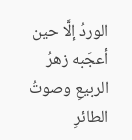الوردُ إلَّا حين أعجَبه زهرُ الربيعِ وصوتُ الطائرِ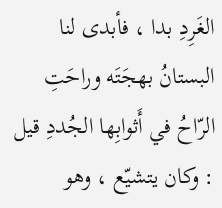الغَرِدِ بدا ، فأبدى لنا البستانُ بهجَتَه وراحَتِ الرّاحُ في أَثوابِها الجُددِ قيل : وكان يتشيّع ، وهو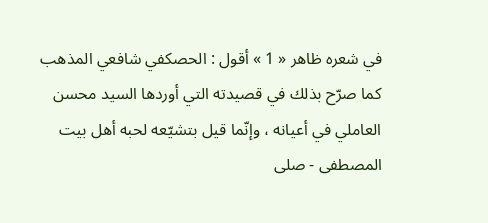في شعره ظاهر « 1 » أقول : الحصكفي شافعي المذهب كما صرّح بذلك في قصيدته التي أوردها السيد محسن العاملي في أعيانه ، وإنّما قيل بتشيّعه لحبه أهل بيت المصطفى - صلى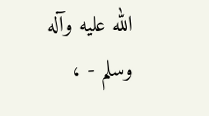الله عليه وآله وسلم - ،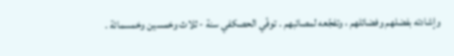وإشادته بفضلهم وفضائلهم ، وتفجّعه لمصائبهم . توفّي الحصكفي سنة - ثلاث وخمسين وخمسمائة .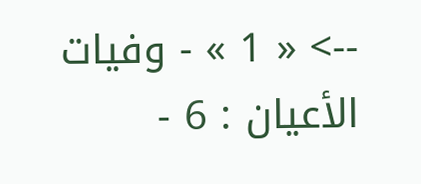--> « 1 » - وفيات الأعيان : 6 -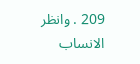209 . وانظر الانساب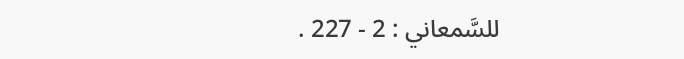للسَّمعاني : 2 - 227 .